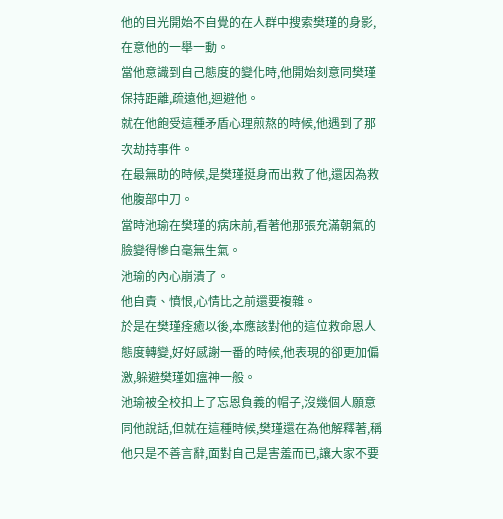他的目光開始不自覺的在人群中搜索樊瑾的身影,在意他的一舉一動。
當他意識到自己態度的變化時,他開始刻意同樊瑾保持距離,疏遠他,迴避他。
就在他飽受這種矛盾心理煎熬的時候,他遇到了那次劫持事件。
在最無助的時候,是樊瑾挺身而出救了他,還因為救他腹部中刀。
當時池瑜在樊瑾的病床前,看著他那張充滿朝氣的臉變得慘白毫無生氣。
池瑜的內心崩潰了。
他自責、憤恨,心情比之前還要複雜。
於是在樊瑾痊癒以後,本應該對他的這位救命恩人態度轉變,好好感謝一番的時候,他表現的卻更加偏激,躲避樊瑾如瘟神一般。
池瑜被全校扣上了忘恩負義的帽子,沒幾個人願意同他說話,但就在這種時候,樊瑾還在為他解釋著,稱他只是不善言辭,面對自己是害羞而已,讓大家不要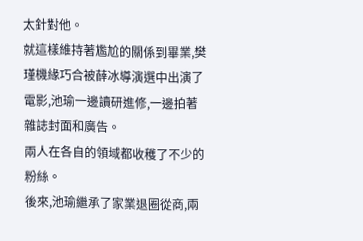太針對他。
就這樣維持著尷尬的關係到畢業,樊瑾機緣巧合被薛冰導演選中出演了電影,池瑜一邊讀研進修,一邊拍著雜誌封面和廣告。
兩人在各自的領域都收穫了不少的粉絲。
後來,池瑜繼承了家業退圈從商,兩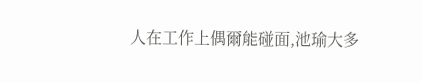人在工作上偶爾能碰面,池瑜大多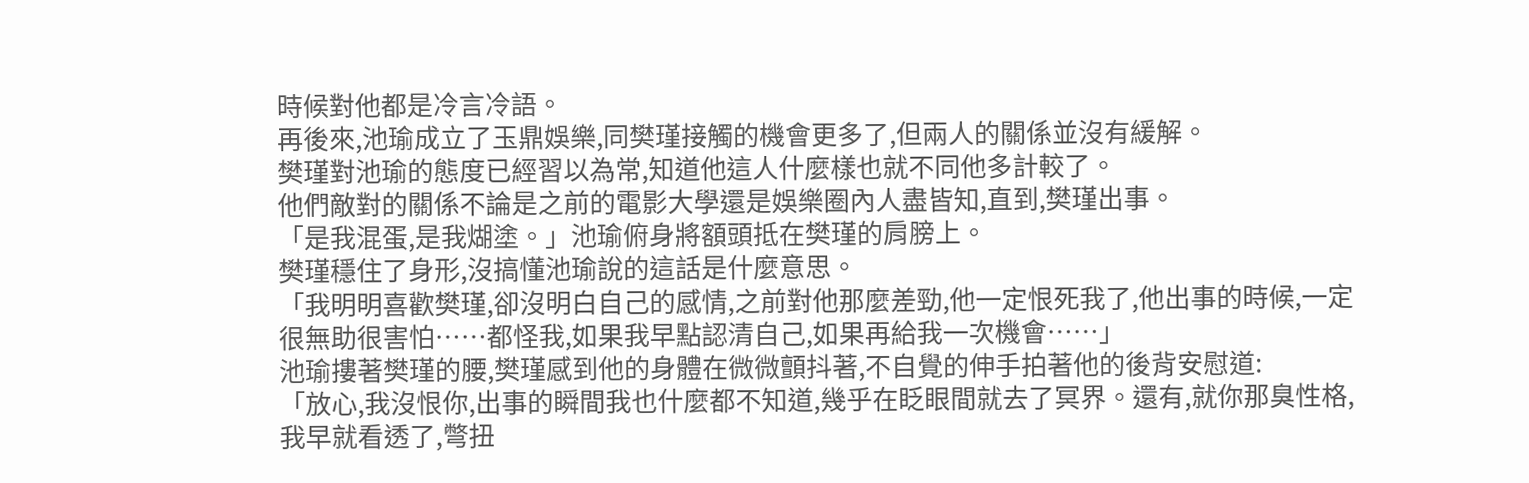時候對他都是冷言冷語。
再後來,池瑜成立了玉鼎娛樂,同樊瑾接觸的機會更多了,但兩人的關係並沒有緩解。
樊瑾對池瑜的態度已經習以為常,知道他這人什麼樣也就不同他多計較了。
他們敵對的關係不論是之前的電影大學還是娛樂圈內人盡皆知,直到,樊瑾出事。
「是我混蛋,是我煳塗。」池瑜俯身將額頭抵在樊瑾的肩膀上。
樊瑾穩住了身形,沒搞懂池瑜說的這話是什麼意思。
「我明明喜歡樊瑾,卻沒明白自己的感情,之前對他那麼差勁,他一定恨死我了,他出事的時候,一定很無助很害怕……都怪我,如果我早點認清自己,如果再給我一次機會……」
池瑜摟著樊瑾的腰,樊瑾感到他的身體在微微顫抖著,不自覺的伸手拍著他的後背安慰道:
「放心,我沒恨你,出事的瞬間我也什麼都不知道,幾乎在眨眼間就去了冥界。還有,就你那臭性格,我早就看透了,彆扭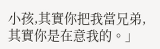小孩,其實你把我當兄弟,其實你是在意我的。」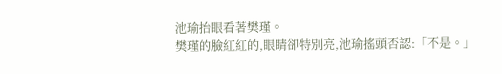池瑜抬眼看著樊瑾。
樊瑾的臉紅紅的,眼睛卻特別亮,池瑜搖頭否認:「不是。」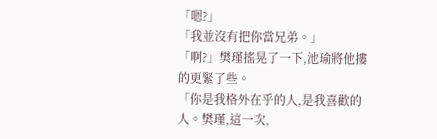「嗯?」
「我並沒有把你當兄弟。」
「啊?」樊瑾搖晃了一下,池瑜將他摟的更緊了些。
「你是我格外在乎的人,是我喜歡的人。樊瑾,這一次,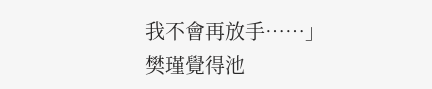我不會再放手……」
樊瑾覺得池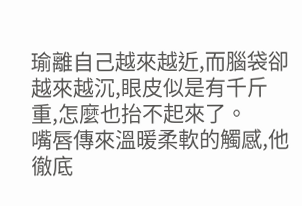瑜離自己越來越近,而腦袋卻越來越沉,眼皮似是有千斤重,怎麼也抬不起來了。
嘴唇傳來溫暖柔軟的觸感,他徹底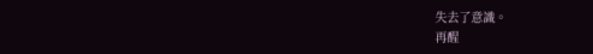失去了意識。
再醒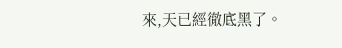來,天已經徹底黑了。